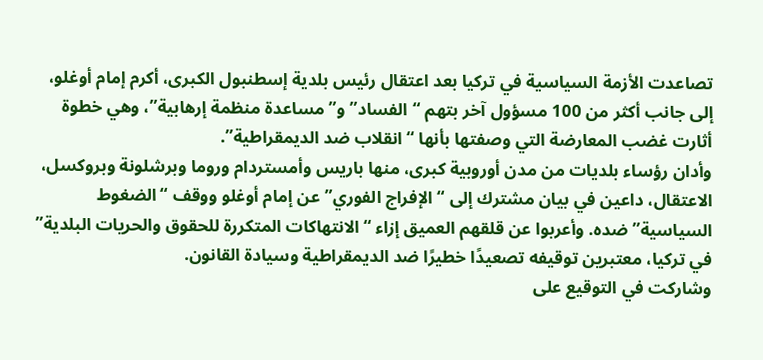تصاعدت الأزمة السياسية في تركيا بعد اعتقال رئيس بلدية إسطنبول الكبرى، أكرم إمام أوغلو، إلى جانب أكثر من 100 مسؤول آخر بتهم “الفساد” و”مساعدة منظمة إرهابية”، وهي خطوة أثارت غضب المعارضة التي وصفتها بأنها “انقلاب ضد الديمقراطية”.
وأدان رؤساء بلديات من مدن أوروبية كبرى، منها باريس وأمستردام وروما وبرشلونة وبروكسل، الاعتقال، داعين في بيان مشترك إلى “الإفراج الفوري” عن إمام أوغلو ووقف “الضغوط السياسية” ضده. وأعربوا عن قلقهم العميق إزاء “الانتهاكات المتكررة للحقوق والحريات البلدية” في تركيا، معتبرين توقيفه تصعيدًا خطيرًا ضد الديمقراطية وسيادة القانون.
وشاركت في التوقيع على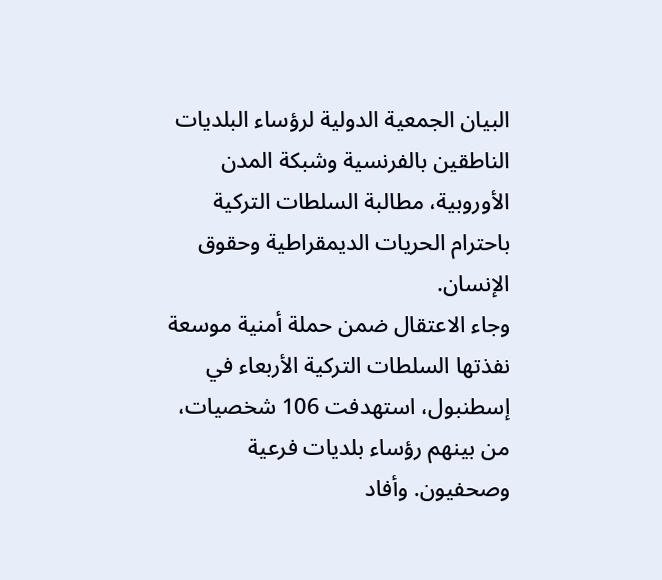البيان الجمعية الدولية لرؤساء البلديات الناطقين بالفرنسية وشبكة المدن الأوروبية، مطالبة السلطات التركية باحترام الحريات الديمقراطية وحقوق الإنسان.
وجاء الاعتقال ضمن حملة أمنية موسعة نفذتها السلطات التركية الأربعاء في إسطنبول، استهدفت 106 شخصيات، من بينهم رؤساء بلديات فرعية وصحفيون. وأفاد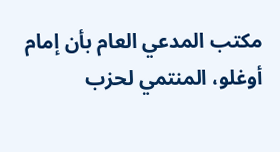مكتب المدعي العام بأن إمام أوغلو، المنتمي لحزب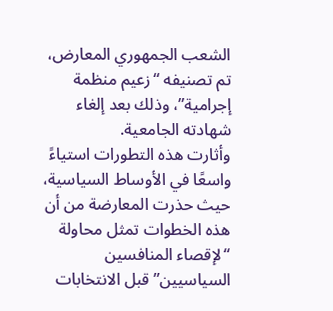الشعب الجمهوري المعارض، تم تصنيفه “زعيم منظمة إجرامية”، وذلك بعد إلغاء شهادته الجامعية.
وأثارت هذه التطورات استياءً واسعًا في الأوساط السياسية، حيث حذرت المعارضة من أن هذه الخطوات تمثل محاولة “لإقصاء المنافسين السياسيين” قبل الانتخابات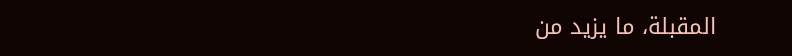المقبلة، ما يزيد من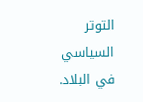التوتر السياسي في البلاد.